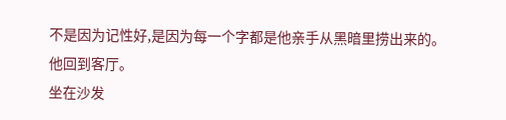不是因为记性好,是因为每一个字都是他亲手从黑暗里捞出来的。
他回到客厅。
坐在沙发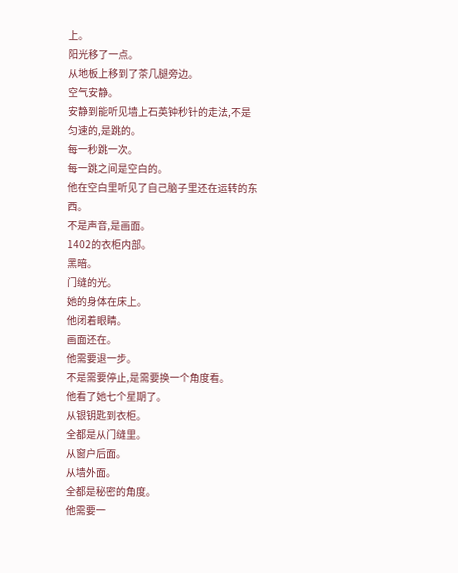上。
阳光移了一点。
从地板上移到了茶几腿旁边。
空气安静。
安静到能听见墙上石英钟秒针的走法,不是匀速的,是跳的。
每一秒跳一次。
每一跳之间是空白的。
他在空白里听见了自己脑子里还在运转的东西。
不是声音,是画面。
1402的衣柜内部。
黑暗。
门缝的光。
她的身体在床上。
他闭着眼睛。
画面还在。
他需要退一步。
不是需要停止,是需要换一个角度看。
他看了她七个星期了。
从银钥匙到衣柜。
全都是从门缝里。
从窗户后面。
从墙外面。
全都是秘密的角度。
他需要一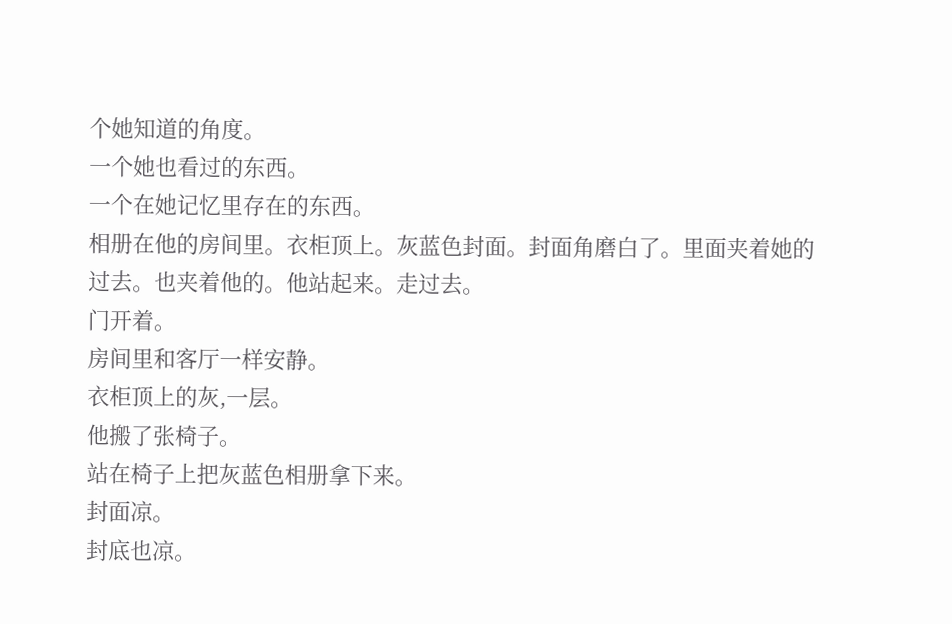个她知道的角度。
一个她也看过的东西。
一个在她记忆里存在的东西。
相册在他的房间里。衣柜顶上。灰蓝色封面。封面角磨白了。里面夹着她的过去。也夹着他的。他站起来。走过去。
门开着。
房间里和客厅一样安静。
衣柜顶上的灰,一层。
他搬了张椅子。
站在椅子上把灰蓝色相册拿下来。
封面凉。
封底也凉。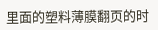里面的塑料薄膜翻页的时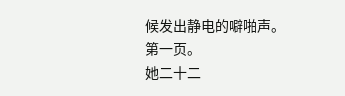候发出静电的噼啪声。
第一页。
她二十二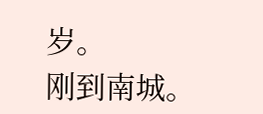岁。
刚到南城。